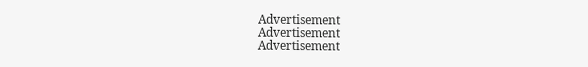Advertisement
Advertisement
Advertisement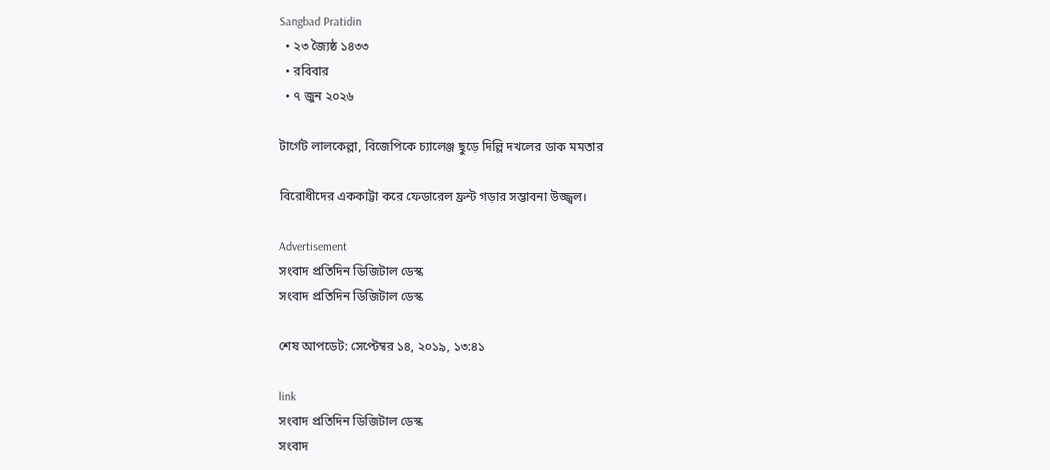Sangbad Pratidin
  • ২৩ জ্যৈষ্ঠ ১৪৩৩
  • রবিবার
  • ৭ জুন ২০২৬

টার্গেট লালকেল্লা, বিজেপিকে চ্যালেঞ্জ ছুড়ে দিল্লি দখলের ডাক মমতার

বিরোধীদের এককাট্টা করে ফেডারেল ফ্রন্ট গড়ার সম্ভাবনা উজ্জ্বল।

Advertisement
সংবাদ প্রতিদিন ডিজিটাল ডেস্ক
সংবাদ প্রতিদিন ডিজিটাল ডেস্ক

শেষ আপডেট: সেপ্টেম্বর ১৪, ২০১৯, ১৩:৪১

link
সংবাদ প্রতিদিন ডিজিটাল ডেস্ক
সংবাদ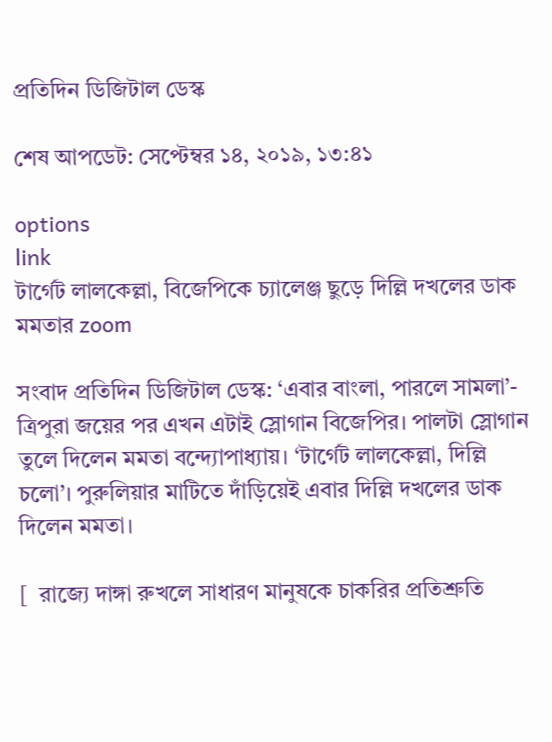প্রতিদিন ডিজিটাল ডেস্ক

শেষ আপডেট: সেপ্টেম্বর ১৪, ২০১৯, ১৩:৪১

options
link
টার্গেট লালকেল্লা, বিজেপিকে চ্যালেঞ্জ ছুড়ে দিল্লি দখলের ডাক মমতার zoom

সংবাদ প্রতিদিন ডিজিটাল ডেস্ক: ‘এবার বাংলা, পারলে সামলা’- ত্রিপুরা জয়ের পর এখন এটাই স্লোগান বিজেপির। পালটা স্লোগান তুলে দিলেন মমতা বন্দ্যোপাধ্যায়। ‘টার্গেট লালকেল্লা, দিল্লি চলো’। পুরুলিয়ার মাটিতে দাঁড়িয়েই এবার দিল্লি দখলের ডাক দিলেন মমতা।

[  রাজ্যে দাঙ্গা রুখলে সাধারণ মানুষকে চাকরির প্রতিশ্রুতি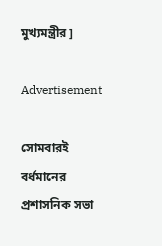মুখ্যমন্ত্রীর ]

Advertisement

সোমবারই বর্ধমানের প্রশাসনিক সভা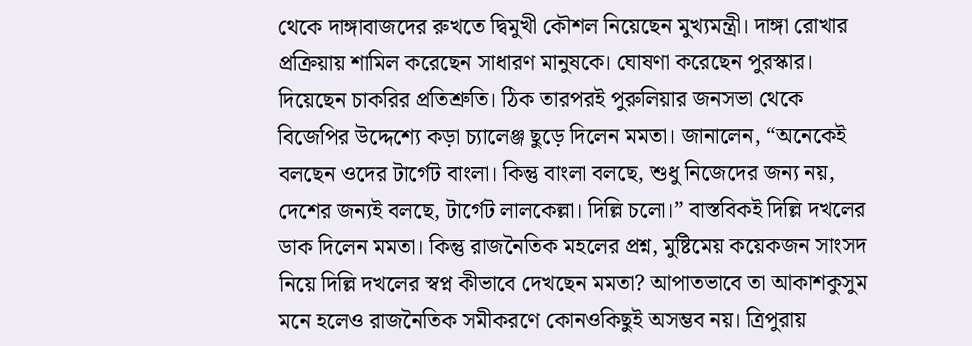থেকে দাঙ্গাবাজদের রুখতে দ্বিমুখী কৌশল নিয়েছেন মুখ্যমন্ত্রী। দাঙ্গা রোখার প্রক্রিয়ায় শামিল করেছেন সাধারণ মানুষকে। ঘোষণা করেছেন পুরস্কার। দিয়েছেন চাকরির প্রতিশ্রুতি। ঠিক তারপরই পুরুলিয়ার জনসভা থেকে বিজেপির উদ্দেশ্যে কড়া চ্যালেঞ্জ ছুড়ে দিলেন মমতা। জানালেন, “অনেকেই বলছেন ওদের টার্গেট বাংলা। কিন্তু বাংলা বলছে, শুধু নিজেদের জন্য নয়, দেশের জন্যই বলছে, টার্গেট লালকেল্লা। দিল্লি চলো।” বাস্তবিকই দিল্লি দখলের ডাক দিলেন মমতা। কিন্তু রাজনৈতিক মহলের প্রশ্ন, মুষ্টিমেয় কয়েকজন সাংসদ নিয়ে দিল্লি দখলের স্বপ্ন কীভাবে দেখছেন মমতা? আপাতভাবে তা আকাশকুসুম মনে হলেও রাজনৈতিক সমীকরণে কোনওকিছুই অসম্ভব নয়। ত্রিপুরায়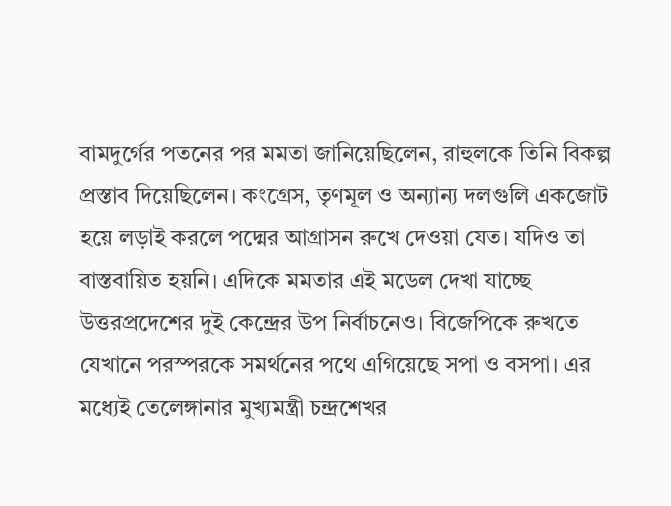বামদুর্গের পতনের পর মমতা জানিয়েছিলেন, রাহুলকে তিনি বিকল্প প্রস্তাব দিয়েছিলেন। কংগ্রেস, তৃণমূল ও অন্যান্য দলগুলি একজোট হয়ে লড়াই করলে পদ্মের আগ্রাসন রুখে দেওয়া যেত। যদিও তা বাস্তবায়িত হয়নি। এদিকে মমতার এই মডেল দেখা যাচ্ছে  উত্তরপ্রদেশের দুই কেন্দ্রের উপ নির্বাচনেও। বিজেপিকে রুখতে যেখানে পরস্পরকে সমর্থনের পথে এগিয়েছে সপা ও বসপা। এর মধ্যেই তেলেঙ্গানার মুখ্যমন্ত্রী চন্দ্রশেখর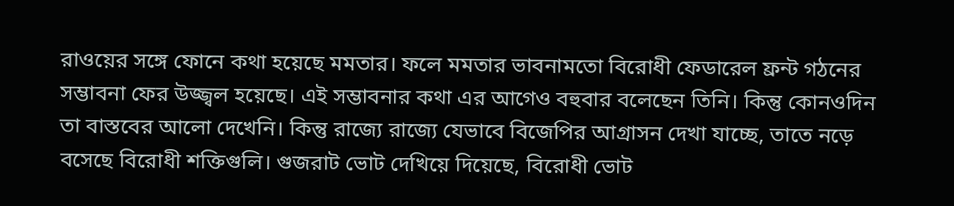রাওয়ের সঙ্গে ফোনে কথা হয়েছে মমতার। ফলে মমতার ভাবনামতো বিরোধী ফেডারেল ফ্রন্ট গঠনের সম্ভাবনা ফের উজ্জ্বল হয়েছে। এই সম্ভাবনার কথা এর আগেও বহুবার বলেছেন তিনি। কিন্তু কোনওদিন তা বাস্তবের আলো দেখেনি। কিন্তু রাজ্যে রাজ্যে যেভাবে বিজেপির আগ্রাসন দেখা যাচ্ছে, তাতে নড়ে বসেছে বিরোধী শক্তিগুলি। গুজরাট ভোট দেখিয়ে দিয়েছে, বিরোধী ভোট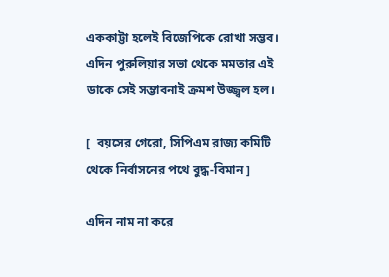এককাট্টা হলেই বিজেপিকে রোখা সম্ভব। এদিন পুরুলিয়ার সভা থেকে মমতার এই ডাকে সেই সম্ভাবনাই ক্রমশ উজ্জ্বল হল।

[  বয়সের গেরো, সিপিএম রাজ্য কমিটি থেকে নির্বাসনের পথে বুদ্ধ-বিমান ]

এদিন নাম না করে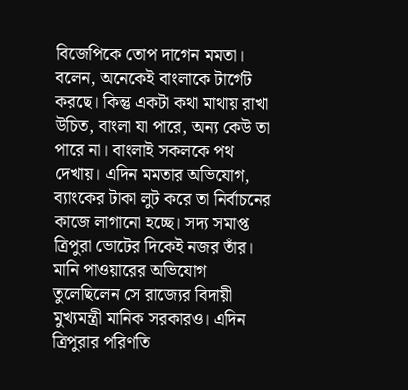বিজেপিকে তোপ দাগেন মমতা। বলেন, অনেকেই বাংলাকে টার্গেট করছে। কিন্তু একটা কথা মাথায় রাখা উচিত, বাংলা যা পারে, অন্য কেউ তা পারে না। বাংলাই সকলকে পথ দেখায়। এদিন মমতার অভিযোগ, ব্যাংকের টাকা লুট করে তা নির্বাচনের কাজে লাগানো হচ্ছে। সদ্য সমাপ্ত ত্রিপুরা ভোটের দিকেই নজর তাঁর। মানি পাওয়ারের অভিযোগ তুলেছিলেন সে রাজ্যের বিদায়ী মুখ্যমন্ত্রী মানিক সরকারও। এদিন ত্রিপুরার পরিণতি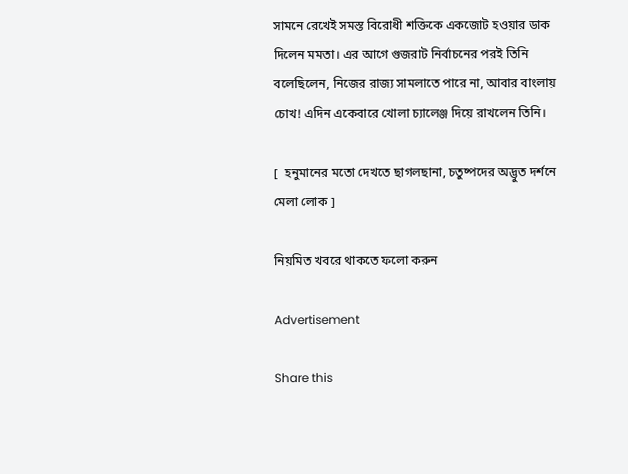সামনে রেখেই সমস্ত বিরোধী শক্তিকে একজোট হওয়ার ডাক দিলেন মমতা। এর আগে গুজরাট নির্বাচনের পরই তিনি বলেছিলেন, নিজের রাজ্য সামলাতে পারে না, আবার বাংলায় চোখ! এদিন একেবারে খোলা চ্যালেঞ্জ দিয়ে রাখলেন তিনি।

[  হনুমানের মতো দেখতে ছাগলছানা, চতুষ্পদের অদ্ভুত দর্শনে মেলা লোক ]

নিয়মিত খবরে থাকতে ফলো করুন

Advertisement

Share this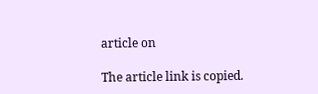article on

The article link is copied.